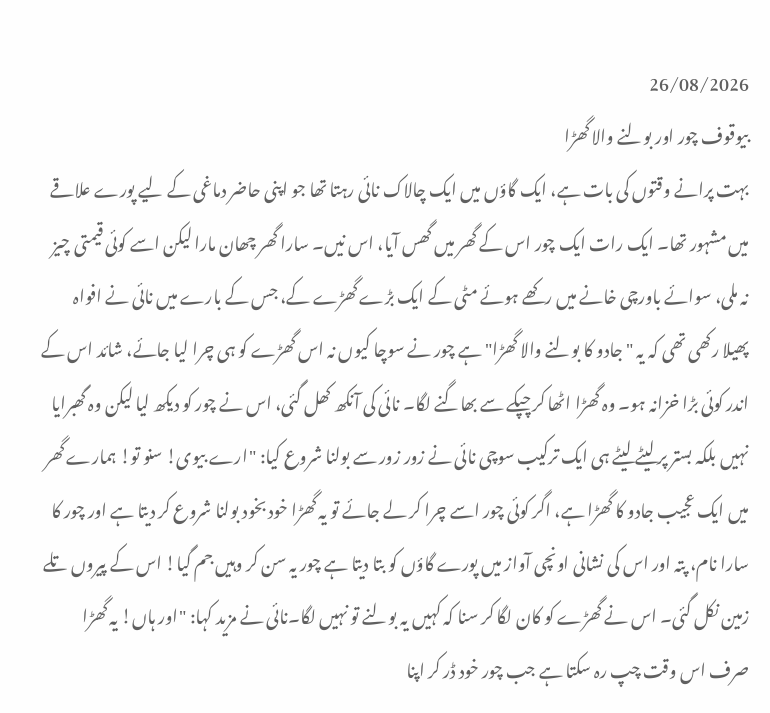26/08/2026
بیوقوف چور اور بولنے والا گھڑا
بہت پرانے وقتوں کی بات ہے، ایک گاؤں میں ایک چالاک نائی رہتا تھا جو اپنی حاضر دماغی کے لیے پورے علاقے میں مشہور تھا۔ ایک رات ایک چور اس کے گھر میں گھس آیا، اس نیں۔ سارا گھر چھان مارا لیکن اسے کوئی قیمتی چیز نہ ملی، سوائے باورچی خانے میں رکھے ہوئے مٹی کے ایک بڑے گھڑے کے، جس کے بارے میں نائی نے افواہ پھیلا رکھی تھی کہ یہ "جادو کا بولنے والا گھڑا" ہے چور نے سوچا کیوں نہ اس گھڑے کو ہی چرا لیا جائے، شائد اس کے اندر کوئی بڑا خزانہ ہو۔ وہ گھڑا اٹھا کر چپکے سے بھاگنے لگا۔ نائی کی آنکھ کھل گئی، اس نے چور کو دیکھ لیا لیکن وہ گھبرایا نہیں بلکہ بستر پر لیٹے لیٹے ہی ایک ترکیب سوچی نائی نے زور زور سے بولنا شروع کیا: "ارے بیوی! سنو تو! ہمارے گھر میں ایک عجیب جادو کا گھڑا ہے، اگر کوئی چور اسے چرا کر لے جائے تو یہ گھڑا خود بخود بولنا شروع کر دیتا ہے اور چور کا سارا نام، پتہ اور اس کی نشانی اونچی آواز میں پورے گاؤں کو بتا دیتا ہے چور یہ سن کر وہیں جم گیا! اس کے پیروں تلے زمین نکل گئی۔ اس نے گھڑے کو کان لگا کر سنا کہ کہیں یہ بولنے تو نہیں لگا۔نائی نے مزید کہا: "اور ہاں! یہ گھڑا صرف اس وقت چپ رہ سکتا ہے جب چور خود ڈر کر اپنا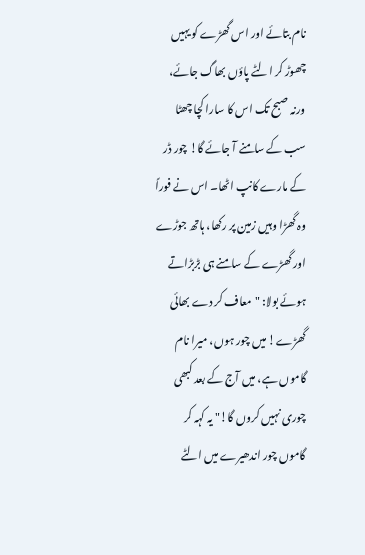نام بتائے اور اس گھڑے کو یہیں چھوڑ کر الٹے پاؤں بھاگ جائے، ورنہ صبح تک اس کا سارا کچا چھٹا سب کے سامنے آ جائے گا! چور ڈر کے مارے کانپ اٹھا۔ اس نے فوراً وہ گھڑا وہیں زمین پر رکھا، ہاتھ جوڑے اور گھڑے کے سامنے ہی بڑبڑاتے ہوئے بولا: "معاف کر دے بھائی گھڑے! میں چور ہوں، میرا نام گاموں ہے، میں آج کے بعد کبھی چوری نہیں کروں گا!" یہ کہہ کر گاموں چور اندھیرے میں الٹے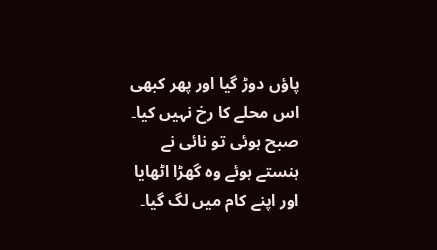پاؤں دوڑ گیا اور پھر کبھی اس محلے کا رخ نہیں کیا۔ صبح ہوئی تو نائی نے ہنستے ہوئے وہ گھڑا اٹھایا اور اپنے کام میں لگ گیا۔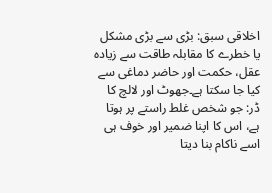اخلاقی سبق: بڑی سے بڑی مشکل یا خطرے کا مقابلہ طاقت سے زیادہ عقل، حکمت اور حاضر دماغی سے کیا جا سکتا ہے۔جھوٹ اور لالچ کا ڈر: جو شخص غلط راستے پر ہوتا ہے، اس کا اپنا ضمیر اور خوف ہی اسے ناکام بنا دیتا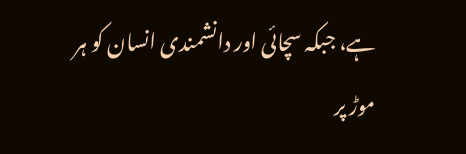ہے، جبکہ سچائی اور دانشمندی انسان کو ہر موڑ پر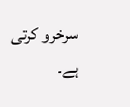سرخرو کرتی ہے۔